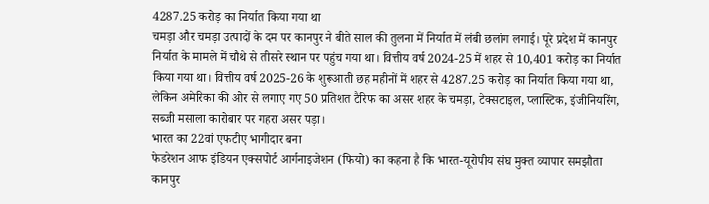4287.25 करोड़ का निर्यात किया गया था
चमड़ा और चमड़ा उत्पादों के दम पर कानपुर ने बीते साल की तुलना में निर्यात में लंबी छलांग लगाई। पूरे प्रदेश में कानपुर निर्यात के मामले में चौथे से तीसरे स्थान पर पहुंच गया था। वित्तीय वर्ष 2024-25 में शहर से 10,401 करोड़ का निर्यात किया गया था। वित्तीय वर्ष 2025-26 के शुरूआती छह महीनों में शहर से 4287.25 करोड़ का निर्यात किया गया था, लेकिन अमेरिका की ओर से लगाए गए 50 प्रतिशत टैरिफ का असर शहर के चमड़ा, टेक्सटाइल, प्लास्टिक, इंजीनियरिंग, सब्जी मसाला कारोबार पर गहरा असर पड़ा।
भारत का 22वां एफटीए भागीदार बना
फेडरेशन आफ इंडियन एक्सपोर्ट आर्गनाइजेशन (फियो) का कहना है कि भारत-यूरोपीय संघ मुक्त व्यापार समझौता कानपुर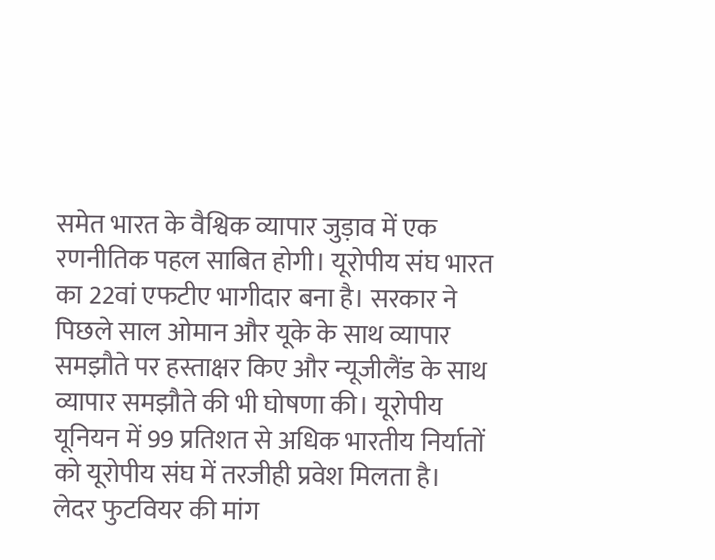समेत भारत के वैश्विक व्यापार जुड़ाव में एक रणनीतिक पहल साबित होगी। यूरोपीय संघ भारत का 22वां एफटीए भागीदार बना है। सरकार ने पिछले साल ओमान और यूके के साथ व्यापार समझौते पर हस्ताक्षर किए और न्यूजीलैंड के साथ व्यापार समझौते की भी घोषणा की। यूरोपीय यूनियन में 99 प्रतिशत से अधिक भारतीय निर्यातों को यूरोपीय संघ में तरजीही प्रवेश मिलता है।
लेदर फुटवियर की मांग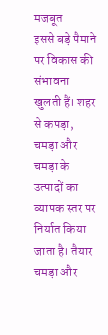मजबूत
इससे बड़े पैमाने पर विकास की संभावना खुलती हैं। शहर से कपड़ा, चमड़ा और चमड़ा के उत्पादों का व्यापक स्तर पर निर्यात किया जाता है। तैयार चमड़ा और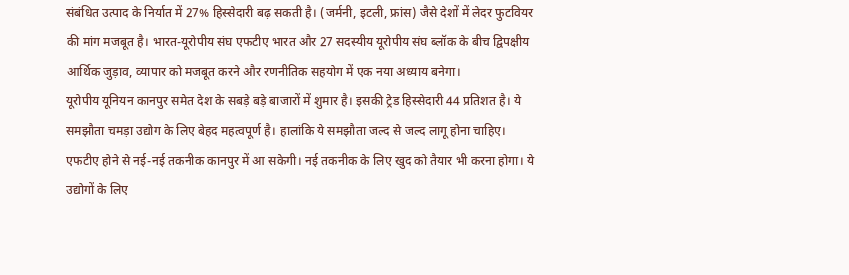संबंधित उत्पाद के निर्यात में 27% हिस्सेदारी बढ़ सकती है। (जर्मनी, इटली, फ्रांस) जैसे देशों में लेदर फुटवियर की मांग मजबूत है। भारत-यूरोपीय संघ एफटीए भारत और 27 सदस्यीय यूरोपीय संघ ब्लॉक के बीच द्विपक्षीय आर्थिक जुड़ाव, व्यापार को मजबूत करने और रणनीतिक सहयोग में एक नया अध्याय बनेगा।
यूरोपीय यूनियन कानपुर समेत देश के सबड़े बड़े बाजारों में शुमार है। इसकी ट्रेड हिस्सेदारी 44 प्रतिशत है। ये समझौता चमड़ा उद्योग के लिए बेहद महत्वपूर्ण है। हालांकि ये समझौता जल्द से जल्द लागू होना चाहिए। एफटीए होने से नई-नई तकनीक कानपुर में आ सकेगी। नई तकनीक के लिए खुद को तैयार भी करना होगा। ये उद्योगों के लिए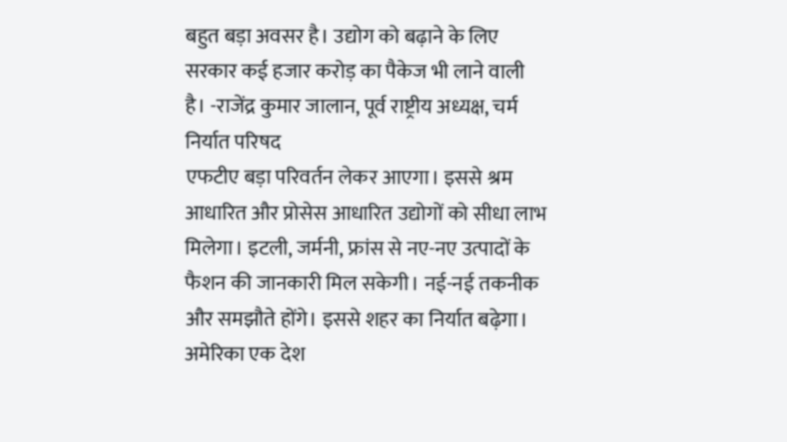बहुत बड़ा अवसर है। उद्योग को बढ़ाने के लिए सरकार कई हजार करोड़ का पैकेज भी लाने वाली है। -राजेंद्र कुमार जालान, पूर्व राष्ट्रीय अध्यक्ष, चर्म निर्यात परिषद
एफटीए बड़ा परिवर्तन लेकर आएगा। इससे श्रम आधारित और प्रोसेस आधारित उद्योगों को सीधा लाभ मिलेगा। इटली, जर्मनी, फ्रांस से नए-नए उत्पादों के फैशन की जानकारी मिल सकेगी। नई-नई तकनीक और समझौते होंगे। इससे शहर का निर्यात बढ़ेगा। अमेरिका एक देश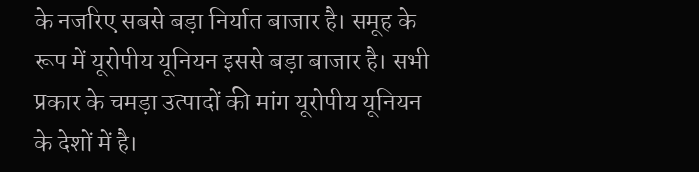के नजरिए सबसे बड़ा निर्यात बाजार है। समूह के रूप में यूरोपीय यूनियन इससे बड़ा बाजार है। सभी प्रकार के चमड़ा उत्पादों की मांग यूरोपीय यूनियन के देशों में है।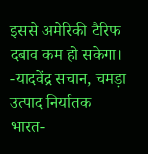इससे अमेरिकी टैरिफ दबाव कम हो सकेगा। -यादवेंद्र सचान, चमड़ा उत्पाद निर्यातक
भारत-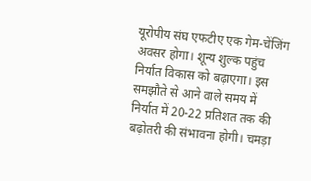यूरोपीय संघ एफटीए एक गेम-चेंजिंग अवसर होगा। शून्य शुल्क पहुंच निर्यात विकास को बढ़ाएगा। इस समझौते से आने वाले समय में निर्यात में 20-22 प्रतिशत तक की बढ़ोतरी की संभावना होगी। चमड़ा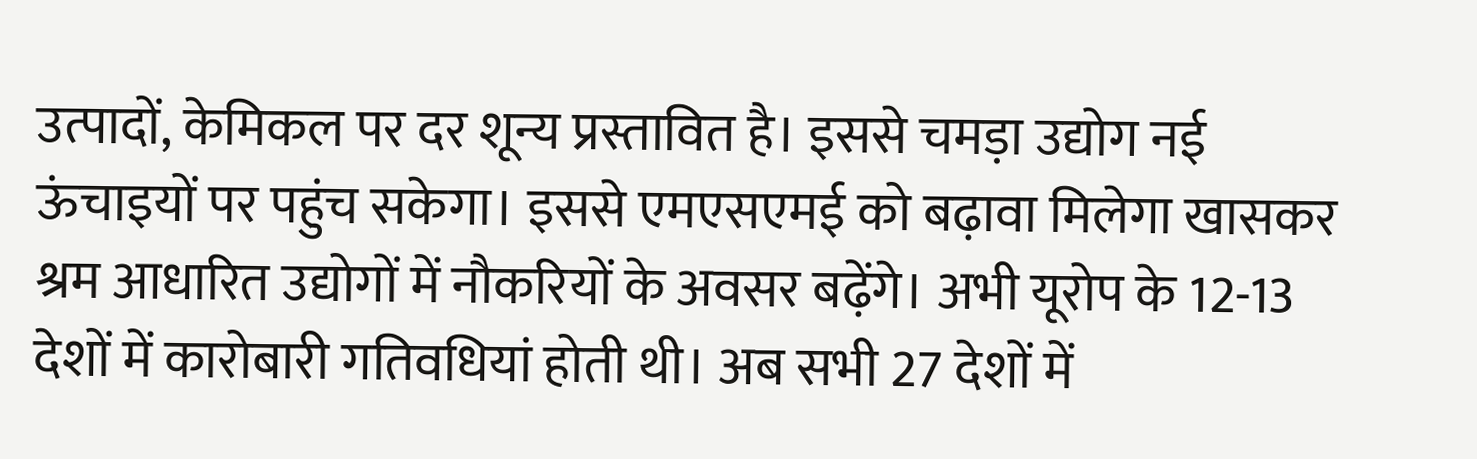उत्पादों, केमिकल पर दर शून्य प्रस्तावित है। इससे चमड़ा उद्योग नई ऊंचाइयों पर पहुंच सकेगा। इससे एमएसएमई को बढ़ावा मिलेगा खासकर श्रम आधारित उद्योगों में नौकरियों के अवसर बढ़ेंगे। अभी यूरोप के 12-13 देशों में कारोबारी गतिवधियां होती थी। अब सभी 27 देशों में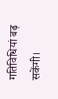गतिविधियां बढ़ सकेंगी।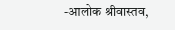-आलोक श्रीवास्तव,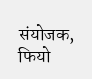संयोजक, फियो